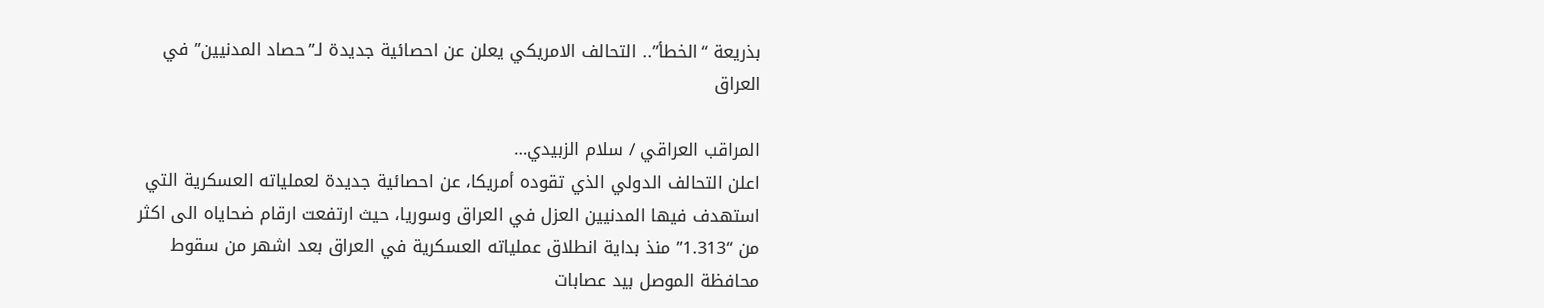بذريعة “الخطأ”.. التحالف الامريكي يعلن عن احصائية جديدة لـ”حصاد المدنيين” في العراق

المراقب العراقي / سلام الزبيدي…
اعلن التحالف الدولي الذي تقوده أمريكا، عن احصائية جديدة لعملياته العسكرية التي استهدف فيها المدنيين العزل في العراق وسوريا، حيث ارتفعت ارقام ضحاياه الى اكثر من “1.313” منذ بداية انطلاق عملياته العسكرية في العراق بعد اشهر من سقوط محافظة الموصل بيد عصابات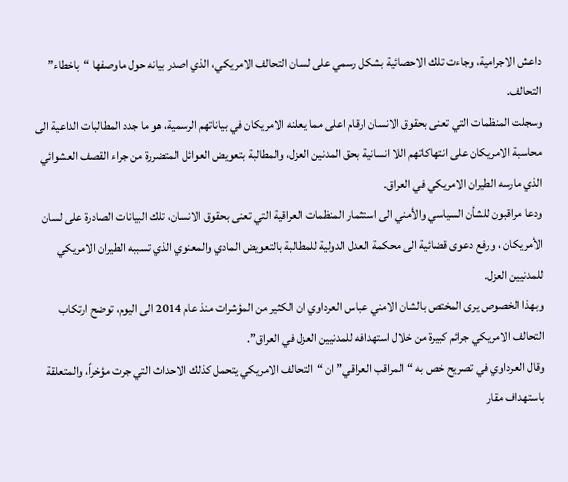داعش الاجرامية، وجاءت تلك الاحصائية بشكل رسمي على لسان التحالف الامريكي، الذي اصدر بيانه حول ماوصفها “باخطاء” التحالف.
وسجلت المنظمات التي تعنى بحقوق الانسان ارقام اعلى مما يعلنه الامريكان في بياناتهم الرسمية، هو ما جدد المطالبات الداعية الى محاسبة الامريكان على انتهاكاتهم اللا انسانية بحق المدنين العزل، والمطالبة بتعويض العوائل المتضررة من جراء القصف العشوائي الذي مارسه الطيران الامريكي في العراق.
ودعا مراقبون للشأن السياسي والأمني الى استثمار المنظمات العراقية التي تعنى بحقوق الانسان، تلك البيانات الصادرة على لسان الأمريكان ، ورفع دعوى قضائية الى محكمة العدل الدولية للمطالبة بالتعويض المادي والمعنوي الذي تسببه الطيران الامريكي للمدنيين العزل.
وبهذا الخصوص يرى المختص بالشان الامني عباس العرداوي ان الكثير من المؤشرات منذ عام 2014 الى اليوم، توضح ارتكاب التحالف الامريكي جرائم كبيرة من خلال استهدافه للمدنيين العزل في العراق”.
وقال العرداوي في تصريح خص به “المراقب العراقي” ان “التحالف الامريكي يتحمل كذلك الاحداث التي جرت مؤخراً، والمتعلقة باستهداف مقار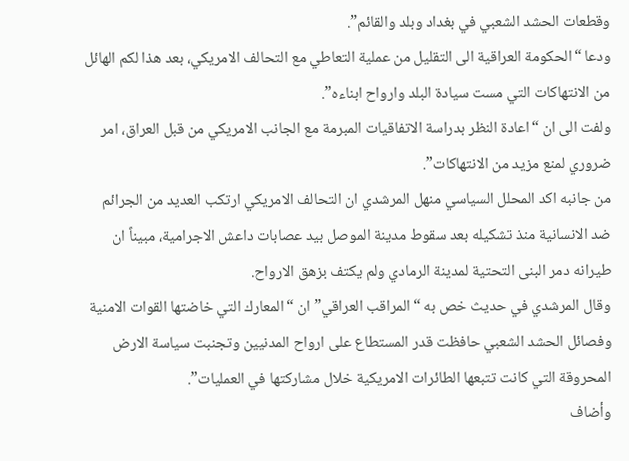وقطعات الحشد الشعبي في بغداد وبلد والقائم”.
ودعا “الحكومة العراقية الى التقليل من عملية التعاطي مع التحالف الامريكي، بعد هذا لكم الهائل من الانتهاكات التي مست سيادة البلد وارواح ابناءه”.
ولفت الى ان “اعادة النظر بدراسة الاتفاقيات المبرمة مع الجانب الامريكي من قبل العراق، امر ضروري لمنع مزيد من الانتهاكات”.
من جانبه اكد المحلل السياسي منهل المرشدي ان التحالف الامريكي ارتكب العديد من الجرائم ضد الانسانية منذ تشكيله بعد سقوط مدينة الموصل بيد عصابات داعش الاجرامية، مبيناً ان طيرانه دمر البنى التحتية لمدينة الرمادي ولم يكتف بزهق الارواح.
وقال المرشدي في حديث خص به “المراقب العراقي” ان “المعارك التي خاضتها القوات الامنية وفصائل الحشد الشعبي حافظت قدر المستطاع على ارواح المدنيين وتجنبت سياسة الارض المحروقة التي كانت تتبعها الطائرات الامريكية خلال مشاركتها في العمليات”.
وأضاف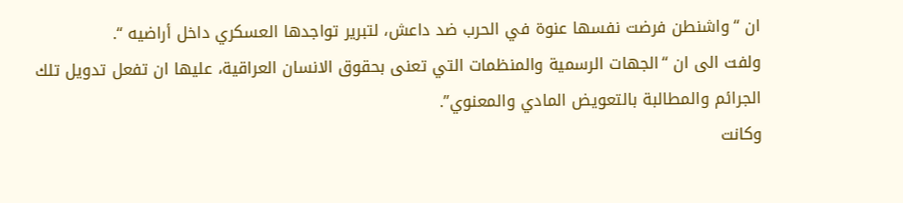ان “واشنطن فرضت نفسها عنوة في الحرب ضد داعش، لتبرير تواجدها العسكري داخل أراضيه “.
ولفت الى ان “الجهات الرسمية والمنظمات التي تعنى بحقوق الانسان العراقية، عليها ان تفعل تدويل تلك الجرائم والمطالبة بالتعويض المادي والمعنوي”.
وكانت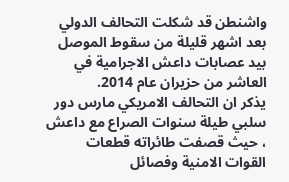واشنطن قد شكلت التحالف الدولي بعد اشهر قليلة من سقوط الموصل بيد عصابات داعش الاجرامية في العاشر من حزيران عام 2014.
يذكر ان التحالف الامريكي مارس دور سلبي طيلة سنوات الصراع مع داعش ، حيث قصفت طائراته قطعات القوات الامنية وفصائل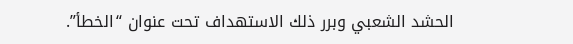الحشد الشعبي وبرر ذلك الاستهداف تحت عنوان “الخطأ”.